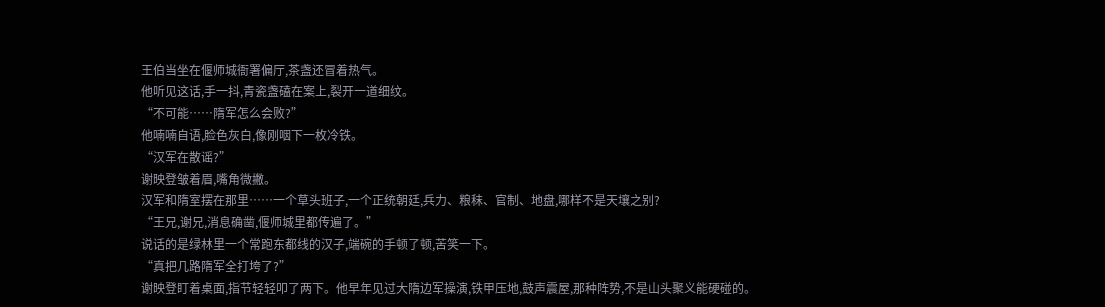王伯当坐在偃师城衙署偏厅,茶盏还冒着热气。
他听见这话,手一抖,青瓷盏磕在案上,裂开一道细纹。
“不可能……隋军怎么会败?”
他喃喃自语,脸色灰白,像刚咽下一枚冷铁。
“汉军在散谣?”
谢映登皱着眉,嘴角微撇。
汉军和隋室摆在那里……一个草头班子,一个正统朝廷,兵力、粮秣、官制、地盘,哪样不是天壤之别?
“王兄,谢兄,消息确凿,偃师城里都传遍了。”
说话的是绿林里一个常跑东都线的汉子,端碗的手顿了顿,苦笑一下。
“真把几路隋军全打垮了?”
谢映登盯着桌面,指节轻轻叩了两下。他早年见过大隋边军操演,铁甲压地,鼓声震屋,那种阵势,不是山头聚义能硬碰的。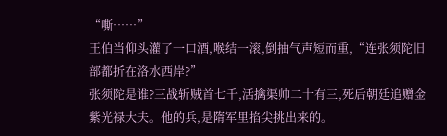“嘶……”
王伯当仰头灌了一口酒,喉结一滚,倒抽气声短而重,“连张须陀旧部都折在洛水西岸?”
张须陀是谁?三战斩贼首七千,活擒渠帅二十有三,死后朝廷追赠金紫光禄大夫。他的兵,是隋军里掐尖挑出来的。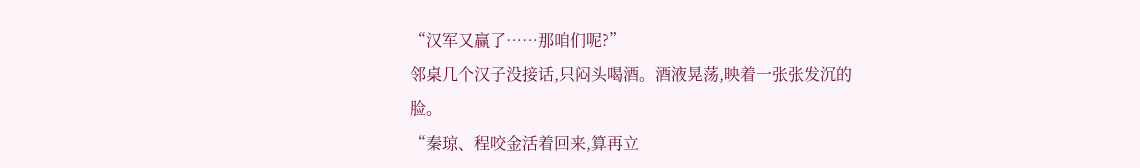“汉军又赢了……那咱们呢?”
邻桌几个汉子没接话,只闷头喝酒。酒液晃荡,映着一张张发沉的脸。
“秦琼、程咬金活着回来,算再立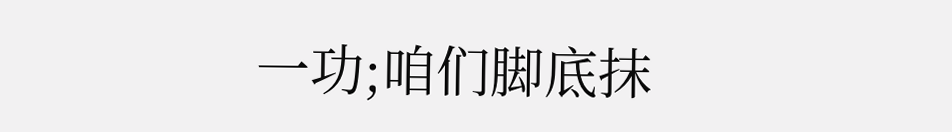一功;咱们脚底抹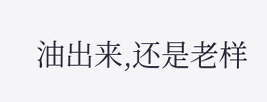油出来,还是老样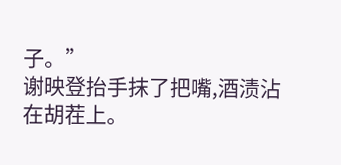子。”
谢映登抬手抹了把嘴,酒渍沾在胡茬上。